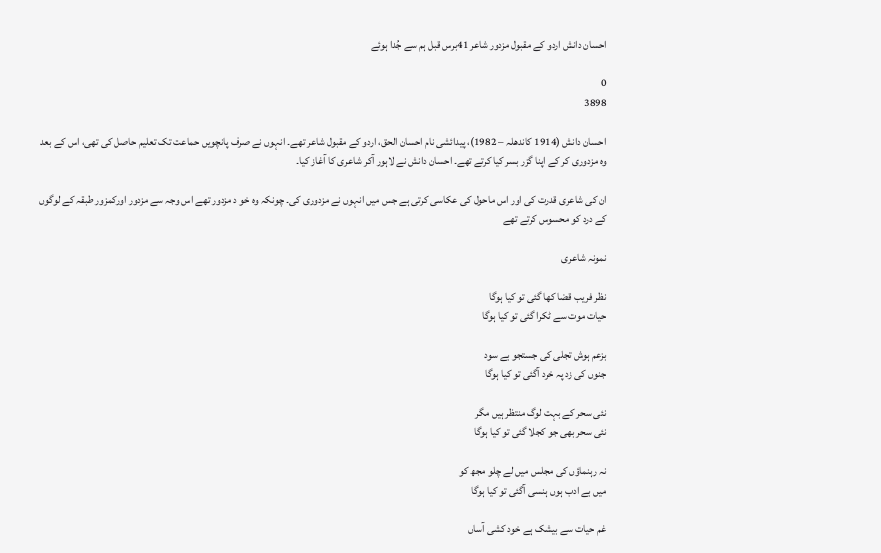احسان دانش اردو کے مقبول مزدور شاعر 41برس قبل ہم سے جُدا ہوئے

0
3898

احسان دانش (1914 کاندھلہ – 1982)، پیدائشی نام احسان الحق، اردو کے مقبول شاعر تھے۔ انہوں نے صرف پانچویں حماعت تک تعلیم حاصل کی تھی، اس کے بعد وہ مزدوری کر کے اپنا گزر بسر کیا کرتے تھے۔ احسان دانش نے لاہور آکر شاعری کا آغاز کیا۔

ان کی شاعری قدرت کی اور اس ماحول کی عکاسی کرتی ہے جس میں انہوں نے مزدوری کی۔ چونکہ وہ خو د مزدور تھے اس وجہ سے مزدور اورکمزور طبقہ کے لوگوں کے درد کو محسوس کرتے تھے

نمونہ شاعری

نظر فریب قضا کھا گئی تو کيا ہوگا
حیات موت سے ٹکرا گئی تو کیا ہوگا

بزعم ہوش تجلی کی جستجو بے سود
جنوں کی زد پہ خرد آگئی تو کیا ہوگا

نئی سحر کے بہت لوگ منتظر ہيں مگر
نئی سحر بھی جو کجلا گئی تو کیا ہوگا

نہ رہنماؤں کی مجلس ميں لے چلو مجھ کو
ميں بے ادب ہوں ہنسی آگئی تو کیا ہوگا

غم حیات سے بیشک ہے خود کشی آساں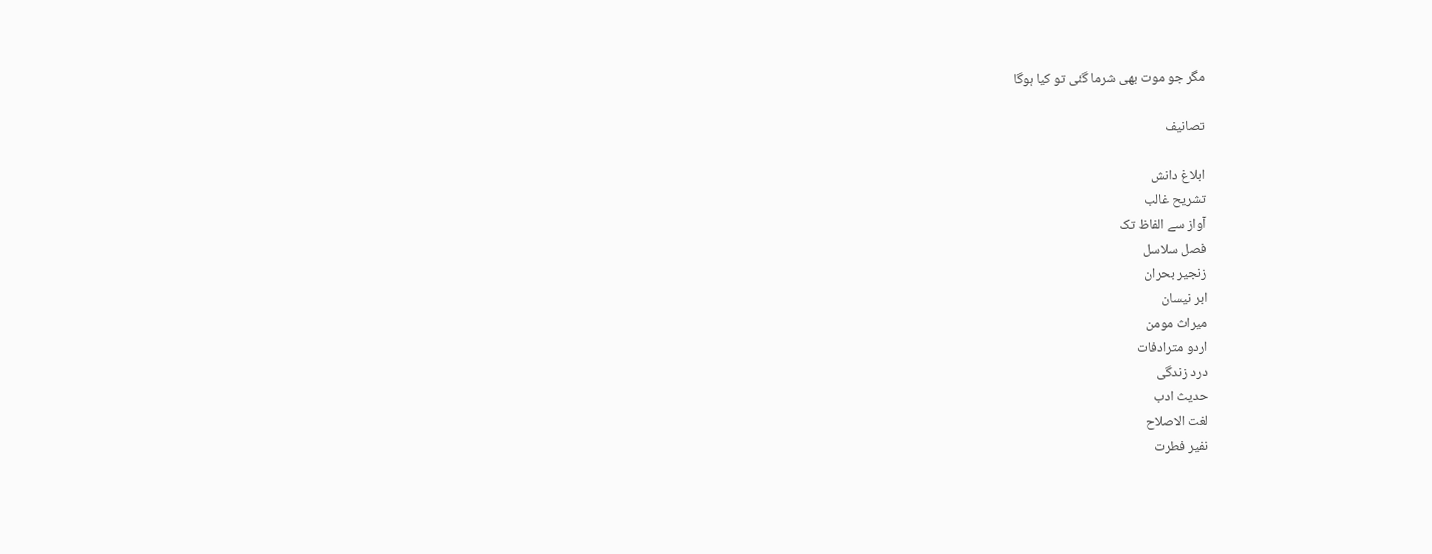مگر جو موت بھی شرما گئی تو کیا ہوگا

تصانیف

ابلاغ دانش
تشریح غالب
آواز سے الفاظ تک
فصل سلاسل
زنجیر بحران
ابر نیسان
میراث مومن
اردو مترادفات
درد زندگی
حدیث ادب
لغت الاصلاح
نفیر فطرت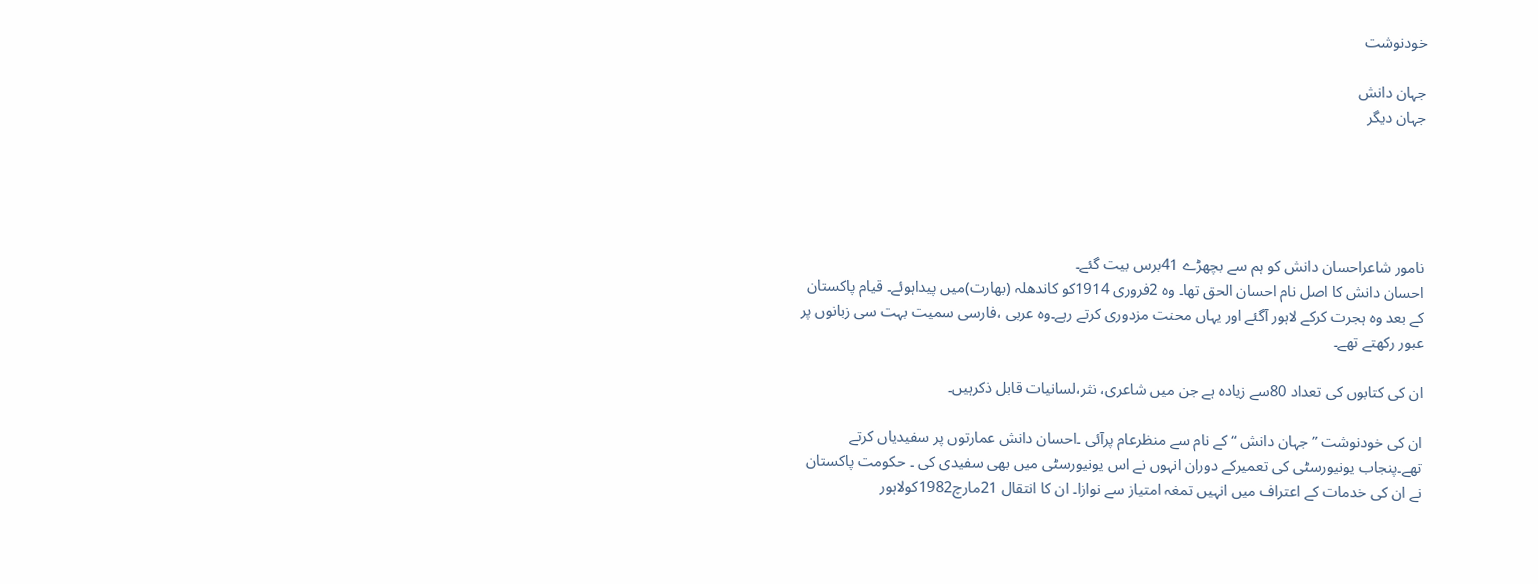خودنوشت

جہان دانش
جہان دیگر





نامور شاعراحسان دانش کو ہم سے بچھڑے 41برس بیت گئے۔
احسان دانش کا اصل نام احسان الحق تھا۔ وہ 2فروری 1914کو کاندھلہ (بھارت)میں پیداہوئے۔ قیام پاکستان کے بعد وہ ہجرت کرکے لاہور آگئے اور یہاں محنت مزدوری کرتے رہے۔وہ عربی ،فارسی سمیت بہت سی زبانوں پر عبور رکھتے تھے۔

ان کی کتابوں کی تعداد 80سے زیادہ ہے جن میں شاعری، نثر،لسانیات قابل ذکرہیں۔

ان کی خودنوشت ” جہان دانش “ کے نام سے منظرعام پرآئی ۔احسان دانش عمارتوں پر سفیدیاں کرتے تھے۔پنجاب یونیورسٹی کی تعمیرکے دوران انہوں نے اس یونیورسٹی میں بھی سفیدی کی ۔ حکومت پاکستان نے ان کی خدمات کے اعتراف میں انہیں تمغہ امتیاز سے نوازا۔ ان کا انتقال 21مارچ1982کولاہور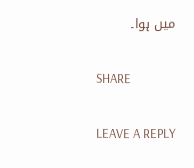میں ہوا۔

SHARE

LEAVE A REPLY